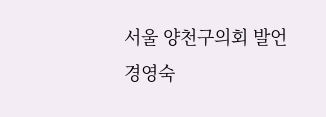서울 양천구의회 발언
경영숙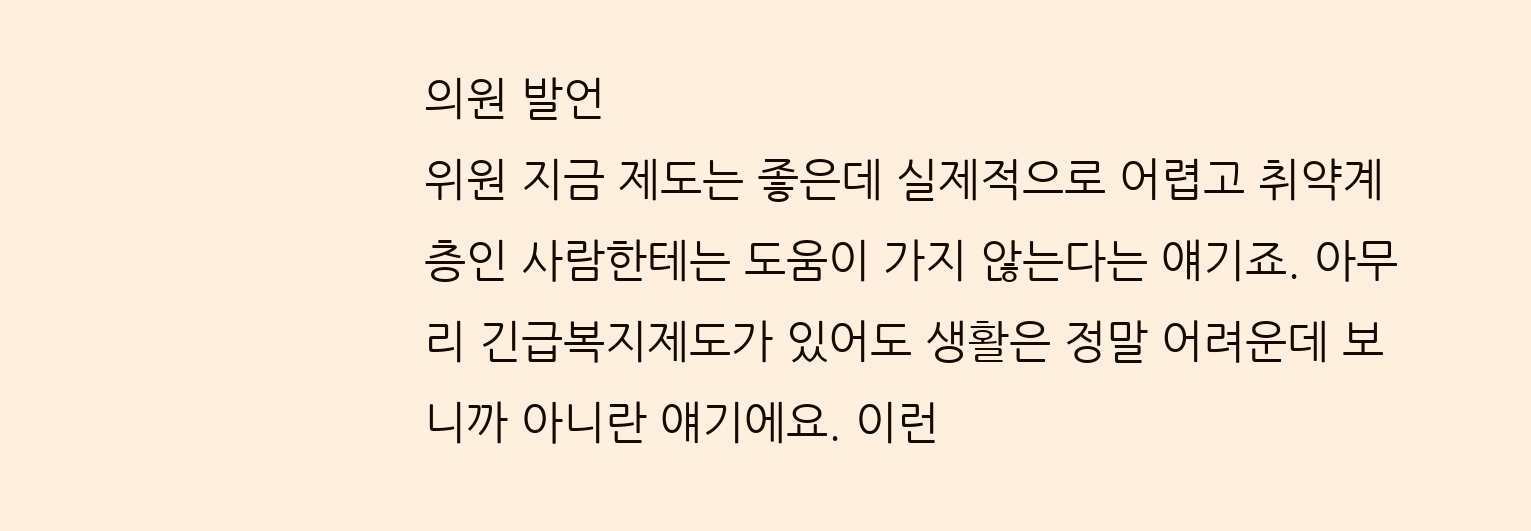의원 발언
위원 지금 제도는 좋은데 실제적으로 어렵고 취약계층인 사람한테는 도움이 가지 않는다는 얘기죠. 아무리 긴급복지제도가 있어도 생활은 정말 어려운데 보니까 아니란 얘기에요. 이런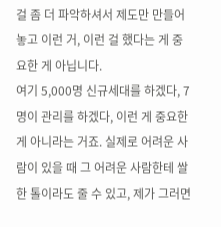걸 좀 더 파악하셔서 제도만 만들어 놓고 이런 거, 이런 걸 했다는 게 중요한 게 아닙니다.
여기 5,000명 신규세대를 하겠다, 7명이 관리를 하겠다, 이런 게 중요한 게 아니라는 거죠. 실제로 어려운 사람이 있을 때 그 어려운 사람한테 쌀 한 톨이라도 줄 수 있고, 제가 그러면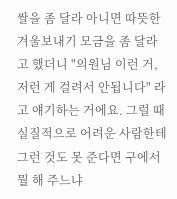쌀을 좀 달라 아니면 따뜻한겨울보내기 모금을 좀 달라고 했더니 "의원님 이런 거, 저런 게 걸려서 안됩니다" 라고 얘기하는 거에요. 그럴 때 실질적으로 어려운 사람한테 그런 것도 못 준다면 구에서 뭘 해 주느냐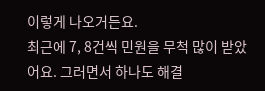이렇게 나오거든요.
최근에 7, 8건씩 민원을 무척 많이 받았어요. 그러면서 하나도 해결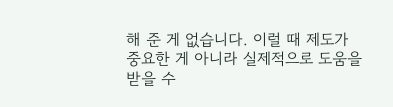해 준 게 없습니다. 이럴 때 제도가 중요한 게 아니라 실제적으로 도움을 받을 수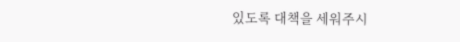있도록 대책을 세워주시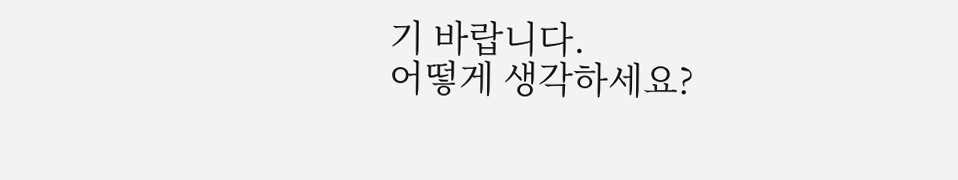기 바랍니다.
어떻게 생각하세요?